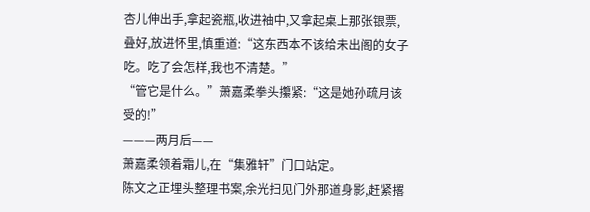杏儿伸出手,拿起瓷瓶,收进袖中,又拿起桌上那张银票,叠好,放进怀里,慎重道:“这东西本不该给未出阁的女子吃。吃了会怎样,我也不清楚。”
“管它是什么。”萧嘉柔拳头攥紧:“这是她孙疏月该受的!”
———两月后——
萧嘉柔领着霜儿,在“集雅轩”门口站定。
陈文之正埋头整理书案,余光扫见门外那道身影,赶紧撂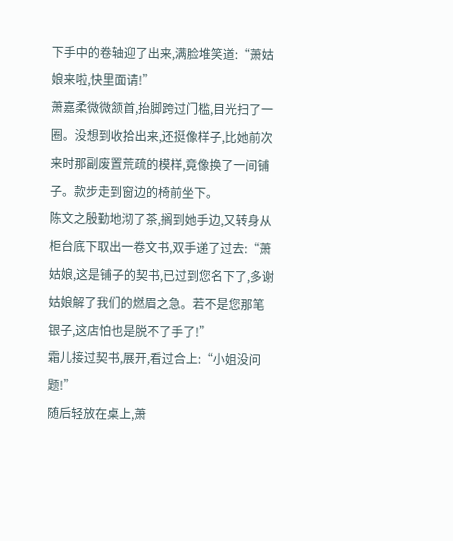下手中的卷轴迎了出来,满脸堆笑道:“萧姑娘来啦,快里面请!”
萧嘉柔微微颔首,抬脚跨过门槛,目光扫了一圈。没想到收拾出来,还挺像样子,比她前次来时那副废置荒疏的模样,竟像换了一间铺子。款步走到窗边的椅前坐下。
陈文之殷勤地沏了茶,搁到她手边,又转身从柜台底下取出一卷文书,双手递了过去:“萧姑娘,这是铺子的契书,已过到您名下了,多谢姑娘解了我们的燃眉之急。若不是您那笔银子,这店怕也是脱不了手了!”
霜儿接过契书,展开,看过合上:“小姐没问题!”
随后轻放在桌上,萧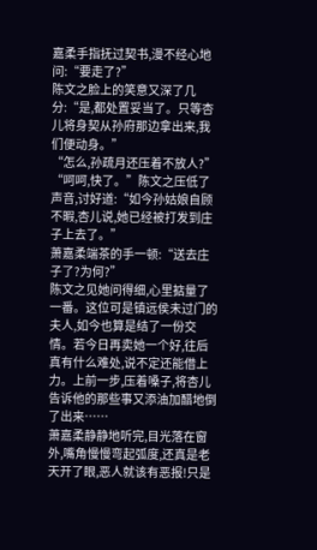嘉柔手指抚过契书,漫不经心地问:“要走了?”
陈文之脸上的笑意又深了几分:“是,都处置妥当了。只等杏儿将身契从孙府那边拿出来,我们便动身。”
“怎么,孙疏月还压着不放人?”
“呵呵,快了。”陈文之压低了声音,讨好道:“如今孙姑娘自顾不暇,杏儿说,她已经被打发到庄子上去了。”
萧嘉柔端茶的手一顿:“送去庄子了?为何?”
陈文之见她问得细,心里掂量了一番。这位可是镇远侯未过门的夫人,如今也算是结了一份交情。若今日再卖她一个好,往后真有什么难处,说不定还能借上力。上前一步,压着嗓子,将杏儿告诉他的那些事又添油加醋地倒了出来……
萧嘉柔静静地听完,目光落在窗外,嘴角慢慢弯起弧度,还真是老天开了眼,恶人就该有恶报!只是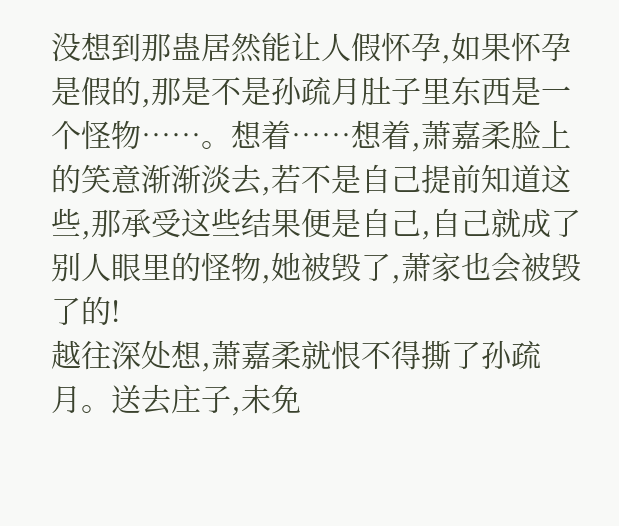没想到那蛊居然能让人假怀孕,如果怀孕是假的,那是不是孙疏月肚子里东西是一个怪物……。想着……想着,萧嘉柔脸上的笑意渐渐淡去,若不是自己提前知道这些,那承受这些结果便是自己,自己就成了别人眼里的怪物,她被毁了,萧家也会被毁了的!
越往深处想,萧嘉柔就恨不得撕了孙疏月。送去庄子,未免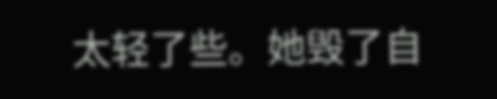太轻了些。她毁了自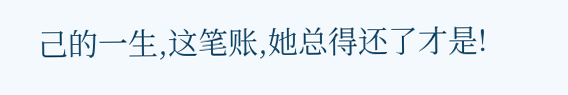己的一生,这笔账,她总得还了才是!